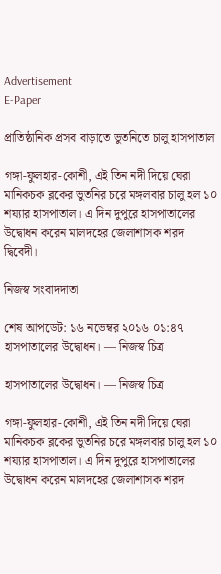Advertisement
E-Paper

প্রাতিষ্ঠানিক প্রসব বাড়াতে ভুতনিতে চালু হাসপাতাল

গঙ্গা-ফুলহার-কোশী, এই তিন নদী দিয়ে ঘেরা মানিকচক ব্লকের ভুতনির চরে মঙ্গলবার চালু হল ১০ শয্যার হাসপাতাল। এ দিন দুপুরে হাসপাতালের উদ্বোধন করেন মালদহের জেলাশাসক শরদ দ্বিবেদী।

নিজস্ব সংবাদদাতা

শেষ আপডেট: ১৬ নভেম্বর ২০১৬ ০১:৪৭
হাসপাতালের উদ্বোধন। — নিজস্ব চিত্র

হাসপাতালের উদ্বোধন। — নিজস্ব চিত্র

গঙ্গা-ফুলহার-কোশী, এই তিন নদী দিয়ে ঘেরা মানিকচক ব্লকের ভুতনির চরে মঙ্গলবার চালু হল ১০ শয্যার হাসপাতাল। এ দিন দুপুরে হাসপাতালের উদ্বোধন করেন মালদহের জেলাশাসক শরদ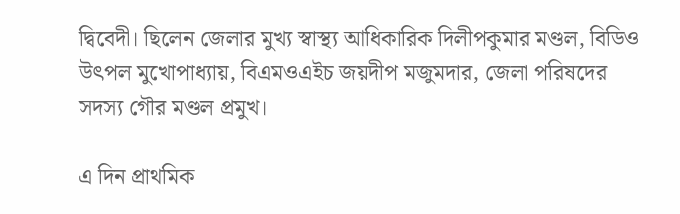দ্বিবেদী। ছিলেন জেলার মুখ্য স্বাস্থ্য আধিকারিক দিলীপকুমার মণ্ডল, বিডিও উৎপল মুখোপাধ্যায়, বিএমওএইচ জয়দীপ মজুমদার, জেলা পরিষদের সদস্য গৌর মণ্ডল প্রমুখ।

এ দিন প্রাথমিক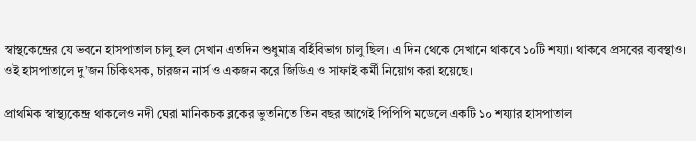স্বাস্থকেন্দ্রের যে ভবনে হাসপাতাল চালু হল সেখান এতদিন শুধুমাত্র বর্হিবিভাগ চালু ছিল। এ দিন থেকে সেখানে থাকবে ১০টি শয্যা। থাকবে প্রসবের ব্যবস্থাও। ওই হাসপাতালে দু’জন চিকিৎসক, চারজন নার্স ও একজন করে জিডিএ ও সাফাই কর্মী নিয়োগ করা হয়েছে।

প্রাথমিক স্বাস্থ্যকেন্দ্র থাকলেও নদী ঘেরা মানিকচক ব্লকের ভুতনিতে তিন বছর আগেই পিপিপি মডেলে একটি ১০ শয্যার হাসপাতাল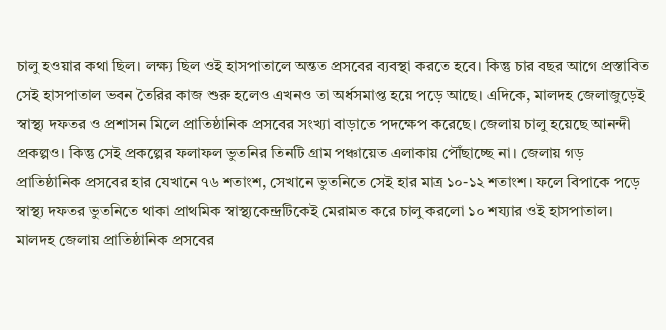চালু হওয়ার কথা ছিল। লক্ষ্য ছিল ওই হাসপাতালে অন্তত প্রসবের ব্যবস্থা করতে হবে। কিন্তু চার বছর আগে প্রস্তাবিত সেই হাসপাতাল ভবন তৈরির কাজ শুরু হলেও এখনও তা অর্ধসমাপ্ত হয়ে পড়ে আছে। এদিকে, মালদহ জেলাজুড়েই স্বাস্থ্য দফতর ও প্রশাসন মিলে প্রাতিষ্ঠানিক প্রসবের সংখ্যা বাড়াতে পদক্ষেপ করেছে। জেলায় চালু হয়েছে আনন্দী প্রকল্পও। কিন্তু সেই প্রকল্পের ফলাফল ভুতনির তিনটি গ্রাম পঞ্চায়েত এলাকায় পৌঁছাচ্ছে না। জেলায় গড় প্রাতিষ্ঠানিক প্রসবের হার যেখানে ৭৬ শতাংশ, সেখানে ভুতনিতে সেই হার মাত্র ১০-১২ শতাংশ। ফলে বিপাকে পড়ে স্বাস্থ্য দফতর ভুতনিতে থাকা প্রাথমিক স্বাস্থ্যকেন্দ্রটিকেই মেরামত করে চালু করলো ১০ শয্যার ওই হাসপাতাল। মালদহ জেলায় প্রাতিষ্ঠানিক প্রসবের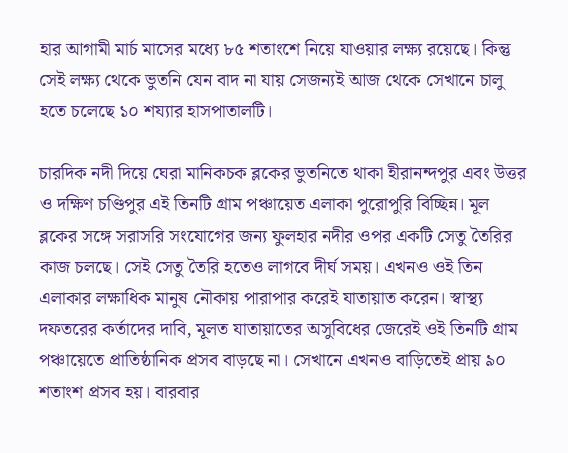হার আগামী মার্চ মাসের মধ্যে ৮৫ শতাংশে নিয়ে যাওয়ার লক্ষ্য রয়েছে। কিন্তু সেই লক্ষ্য থেকে ভুতনি যেন বাদ না যায় সেজন্যই আজ থেকে সেখানে চালু হতে চলেছে ১০ শয্যার হাসপাতালটি।

চারদিক নদী দিয়ে ঘেরা মানিকচক ব্লকের ভুতনিতে থাকা হীরানন্দপুর এবং উত্তর ও দক্ষিণ চণ্ডিপুর এই তিনটি গ্রাম পঞ্চায়েত এলাকা পুরোপুরি বিচ্ছিন্ন। মূল ব্লকের সঙ্গে সরাসরি সংযোগের জন্য ফুলহার নদীর ওপর একটি সেতু তৈরির কাজ চলছে। সেই সেতু তৈরি হতেও লাগবে দীর্ঘ সময়। এখনও ওই তিন এলাকার লক্ষাধিক মানুষ নৌকায় পারাপার করেই যাতায়াত করেন। স্বাস্থ্য দফতরের কর্তাদের দাবি, মূলত যাতায়াতের অসুবিধের জেরেই ওই তিনটি গ্রাম পঞ্চায়েতে প্রাতিষ্ঠানিক প্রসব বাড়ছে না। সেখানে এখনও বাড়িতেই প্রায় ৯০ শতাংশ প্রসব হয়। বারবার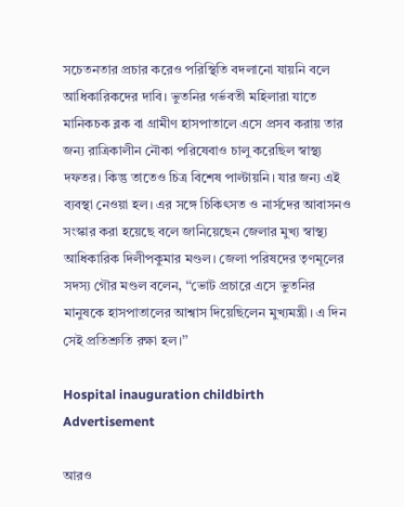সচেতনতার প্রচার করেও পরিস্থিতি বদলানো যায়নি বলে আধিকারিকদের দাবি। ভুতনির গর্ভবতী মহিলারা যাতে মানিকচক ব্লক বা গ্রামীণ হাসপাতালে এসে প্রসব করায় তার জন্য রাত্রিকালীন নৌকা পরিষেবাও চালু করেছিল স্বাস্থ্য দফতর। কিন্তু তাতেও চিত্র বিশেষ পাল্টায়নি। যার জন্য এই ব্যবস্থা নেওয়া হল। এর সঙ্গে চিকিৎসত ও নার্সদের আবাসনও সংস্কার করা হয়েছে বলে জানিয়েছেন জেলার মুখ্য স্বাস্থ্য আধিকারিক দিলীপকুমার মণ্ডল। জেলা পরিষদের তৃণমূলের সদস্য গৌর মণ্ডল বলেন, ‘‘ভোট প্রচারে এসে ভুতনির মানুষকে হাসপাতালের আশ্বাস দিয়েছিলেন মুখ্যমন্ত্রী। এ দিন সেই প্রতিশ্রুতি রক্ষা হল।’’

Hospital inauguration childbirth
Advertisement

আরও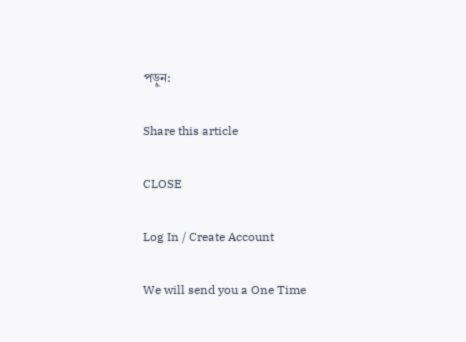পড়ুন:

Share this article

CLOSE

Log In / Create Account

We will send you a One Time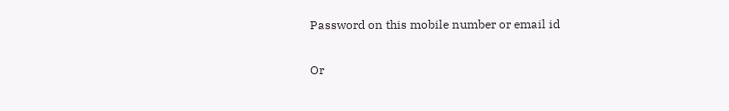Password on this mobile number or email id

Or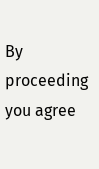By proceeding you agree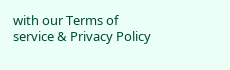with our Terms of service & Privacy Policy